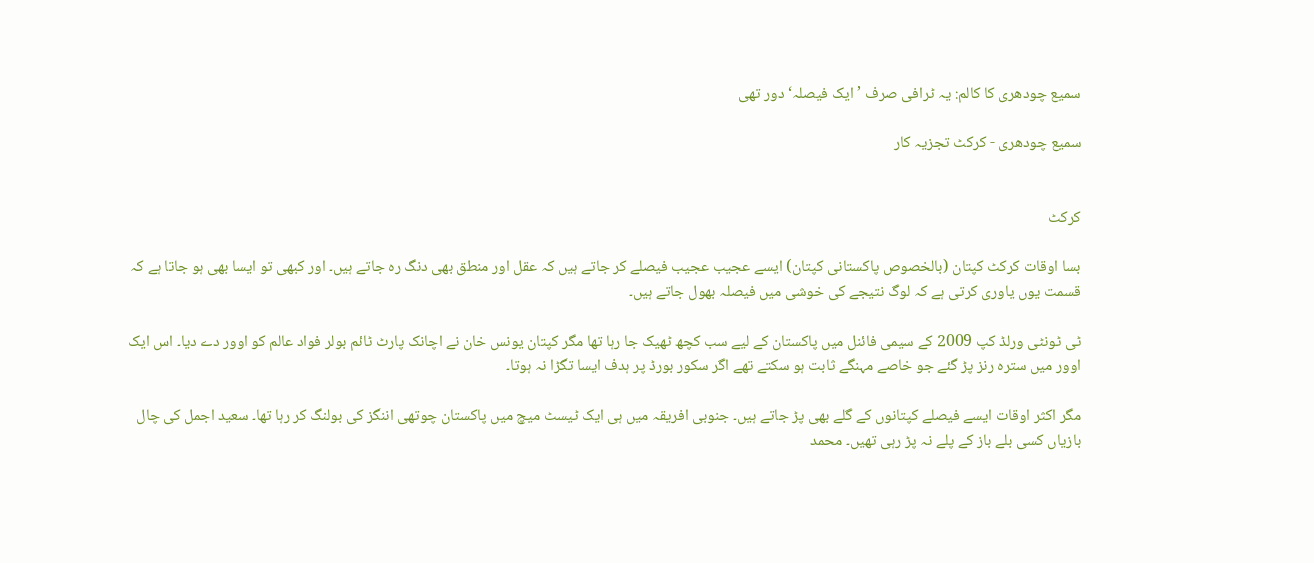سمیع چودھری کا کالم: یہ ٹرافی صرف ’ایک فیصلہ‘ دور تھی

سمیع چودھری - کرکٹ تجزیہ کار


کرکٹ

بسا اوقات کرکٹ کپتان (بالخصوص پاکستانی کپتان) ایسے عجیب عجیب فیصلے کر جاتے ہیں کہ عقل اور منطق بھی دنگ رہ جاتے ہیں۔ اور کبھی تو ایسا بھی ہو جاتا ہے کہ قسمت یوں یاوری کرتی ہے کہ لوگ نتیجے کی خوشی میں فیصلہ بھول جاتے ہیں۔

ٹی ٹونٹی ورلڈ کپ 2009 کے سیمی فائنل میں پاکستان کے لیے سب کچھ ٹھیک جا رہا تھا مگر کپتان یونس خان نے اچانک پارٹ ٹائم بولر فواد عالم کو اوور دے دیا۔ اس ایک اوور میں سترہ رنز پڑ گئے جو خاصے مہنگے ثابت ہو سکتے تھے اگر سکور بورڈ پر ہدف ایسا تگڑا نہ ہوتا۔

مگر اکثر اوقات ایسے فیصلے کپتانوں کے گلے بھی پڑ جاتے ہیں۔ جنوبی افریقہ میں ہی ایک ٹیسٹ میچ میں پاکستان چوتھی اننگز کی بولنگ کر رہا تھا۔ سعید اجمل کی چال بازیاں کسی بلے باز کے پلے نہ پڑ رہی تھیں۔ محمد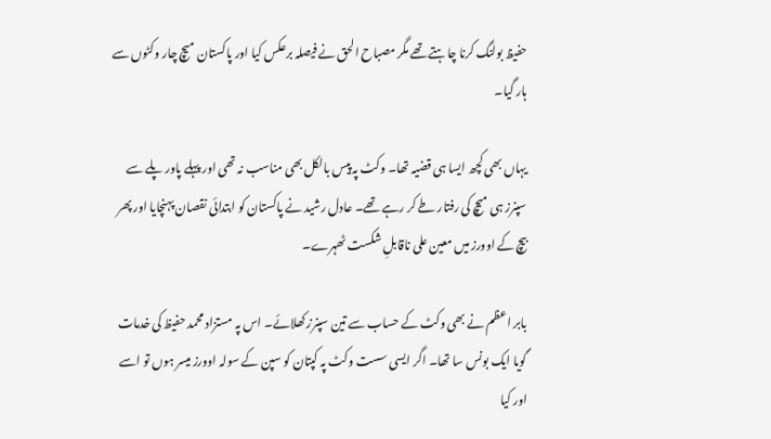حفیظ بولنگ کرنا چاہتے تھے مگر مصباح الحق نے فیصلہ برعکس کیا اور پاکستان میچ چار وکٹوں سے ہار گیا۔

یہاں بھی کچھ ایسا ہی قضیہ تھا۔ وکٹ پہ پیس بالکل بھی مناسب نہ تھی اور پہلے پاور پلے سے سپنرز ہی میچ کی رفتار طے کر رہے تھے۔ عادل رشید نے پاکستان کو ابتدائی نقصان پہنچایا اور پھر بیچ کے اوورز میں معین علی ناقابلِ شکست ٹھہرے۔

بابر اعظم نے بھی وکٹ کے حساب سے تین سپنرز کھلائے۔ اس پہ مستزاد محمد حفیظ کی خدمات گویا ایک بونس سا تھا۔ اگر ایسی سست وکٹ پہ کپتان کو سپن کے سولہ اوورز میسر ہوں تو اسے اور کیا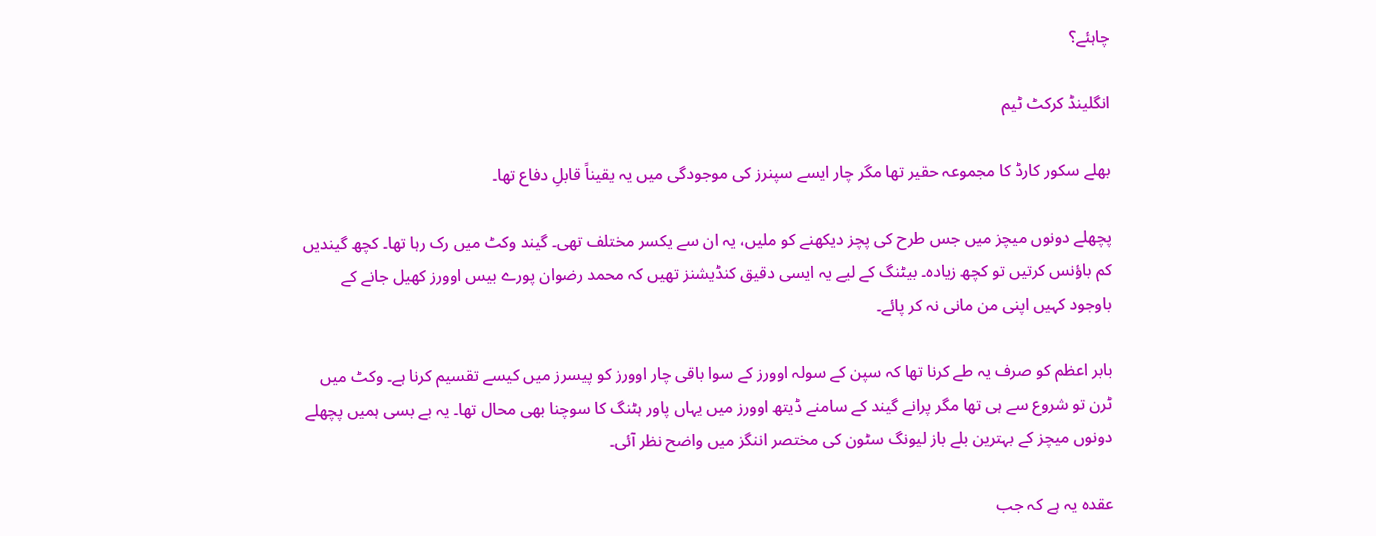چاہئے؟

انگلینڈ کرکٹ ٹیم

بھلے سکور کارڈ کا مجموعہ حقیر تھا مگر چار ایسے سپنرز کی موجودگی میں یہ یقیناً قابلِ دفاع تھا۔

پچھلے دونوں میچز میں جس طرح کی پچز دیکھنے کو ملیں، یہ ان سے یکسر مختلف تھی۔ گیند وکٹ میں رک رہا تھا۔ کچھ گیندیں کم باؤنس کرتیں تو کچھ زیادہ۔ بیٹنگ کے لیے یہ ایسی دقیق کنڈیشنز تھیں کہ محمد رضوان پورے بیس اوورز کھیل جانے کے باوجود کہیں اپنی من مانی نہ کر پائے۔

بابر اعظم کو صرف یہ طے کرنا تھا کہ سپن کے سولہ اوورز کے سوا باقی چار اوورز کو پیسرز میں کیسے تقسیم کرنا ہے۔ وکٹ میں ٹرن تو شروع سے ہی تھا مگر پرانے گیند کے سامنے ڈیتھ اوورز میں یہاں پاور ہٹنگ کا سوچنا بھی محال تھا۔ یہ بے بسی ہمیں پچھلے دونوں میچز کے بہترین بلے باز لیونگ سٹون کی مختصر اننگز میں واضح نظر آئی۔

عقدہ یہ ہے کہ جب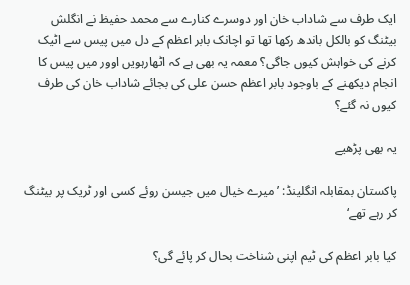ایک طرف سے شاداب خان اور دوسرے کنارے سے محمد حفیظ نے انگلش بیٹنگ کو بالکل باندھ رکھا تھا تو اچانک بابر اعظم کے دل میں پیس سے اٹیک کرنے کی خواہش کیوں جاگی؟ معمہ یہ بھی ہے کہ اٹھارہویں اوور میں پیس کا انجام دیکھنے کے باوجود بابر اعظم حسن علی کی بجائے شاداب خان کی طرف کیوں نہ گئے؟

یہ بھی پڑھیے

پاکستان بمقابلہ انگلینڈ: ’میرے خیال میں جیسن روئے کسی اور ٹریک پر بیٹنگ کر رہے تھے‘

کیا بابر اعظم کی ٹیم اپنی شناخت بحال کر پائے گی؟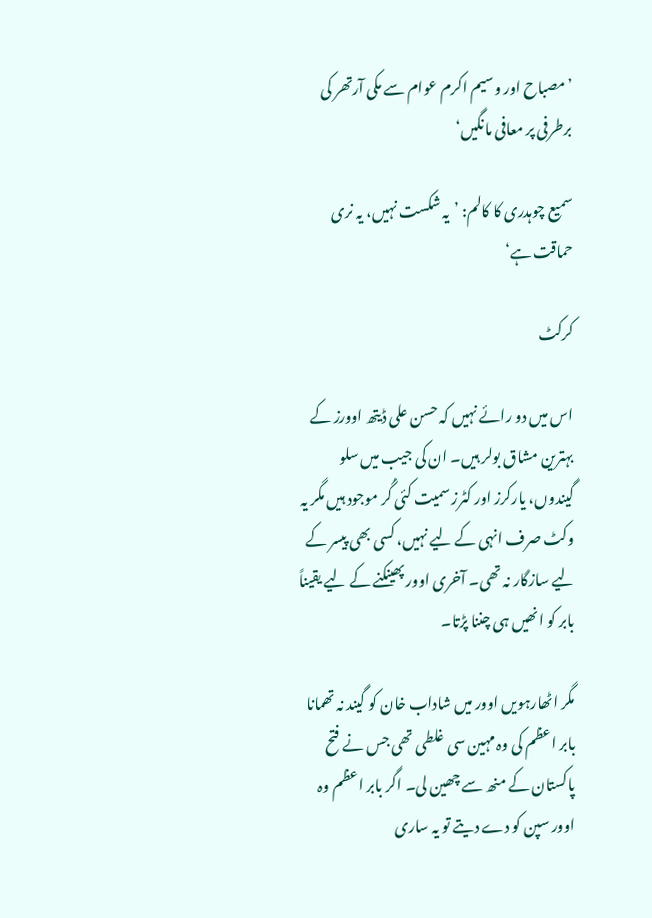’مصباح اور وسیم اکرم عوام سے مکی آرتھر کی برطرفی پر معافی مانگیں‘

سمیع چوہدری کا کالم: ’یہ شکست نہیں، یہ نری حماقت ہے‘

کرکٹ

اس میں دو رائے نہیں کہ حسن علی ڈیتھ اوورز کے بہترین مشاق بولر ہیں۔ ان کی جیب میں سلو گیندوں، یارکرز اور کٹرز سمیت کئی گُر موجود ہیں مگر یہ وکٹ صرف انہی کے لیے نہیں، کسی بھی پیسر کے لیے سازگار نہ تھی۔ آخری اوور پھینکنے کے لیے یقیناً بابر کو انھیں ہی چننا پڑتا۔

مگر اٹھارہویں اوور میں شاداب خان کو گیند نہ تھمانا بابر اعظم کی وہ مہین سی غلطی تھی جس نے فتح پاکستان کے منھ سے چھین لی۔ اگر بابر اعظم وہ اوور سپن کو دے دیتے تو یہ ساری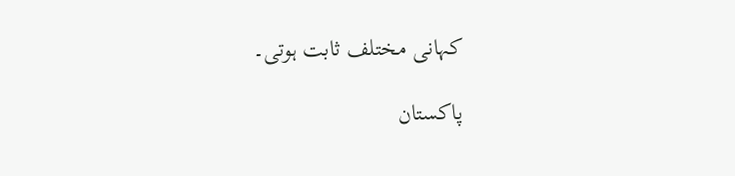کہانی مختلف ثابت ہوتی۔

پاکستان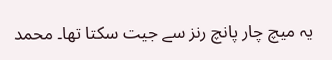یہ میچ چار پانچ رنز سے جیت سکتا تھا۔ محمد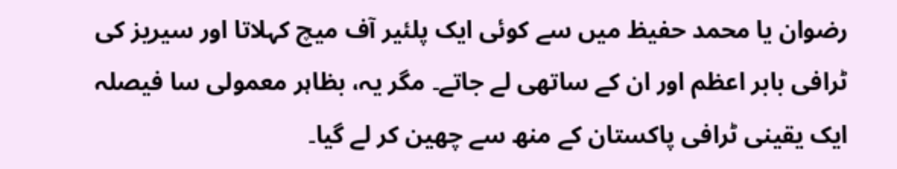رضوان یا محمد حفیظ میں سے کوئی ایک پلئیر آف میچ کہلاتا اور سیریز کی ٹرافی بابر اعظم اور ان کے ساتھی لے جاتے۔ مگر یہ، بظاہر معمولی سا فیصلہ ایک یقینی ٹرافی پاکستان کے منھ سے چھین کر لے گیا۔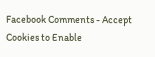Facebook Comments - Accept Cookies to Enable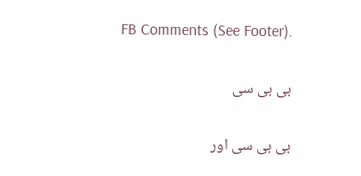FB Comments (See Footer).

بی بی سی

بی بی سی اور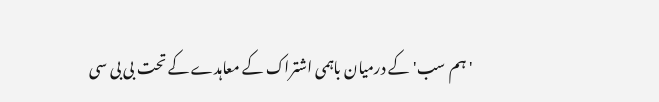'ہم سب' کے درمیان باہمی اشتراک کے معاہدے کے تحت بی بی سی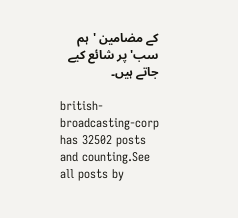کے مضامین 'ہم سب' پر شائع کیے جاتے ہیں۔

british-broadcasting-corp has 32502 posts and counting.See all posts by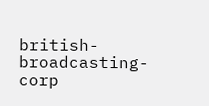british-broadcasting-corp